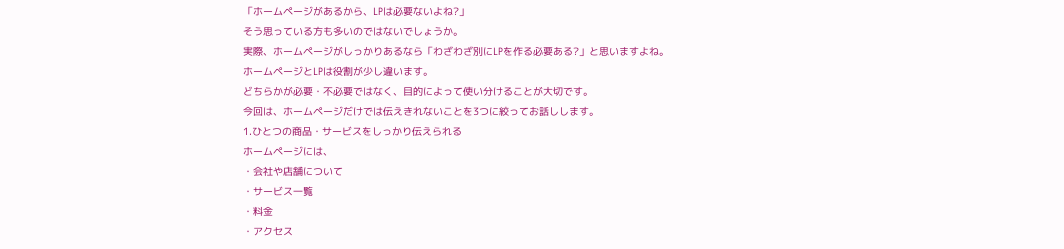「ホームページがあるから、LPは必要ないよね?」
そう思っている方も多いのではないでしょうか。
実際、ホームページがしっかりあるなら「わざわざ別にLPを作る必要ある?」と思いますよね。
ホームページとLPは役割が少し違います。
どちらかが必要・不必要ではなく、目的によって使い分けることが大切です。
今回は、ホームページだけでは伝えきれないことを3つに絞ってお話しします。
1.ひとつの商品・サービスをしっかり伝えられる
ホームページには、
・会社や店舗について
・サービス一覧
・料金
・アクセス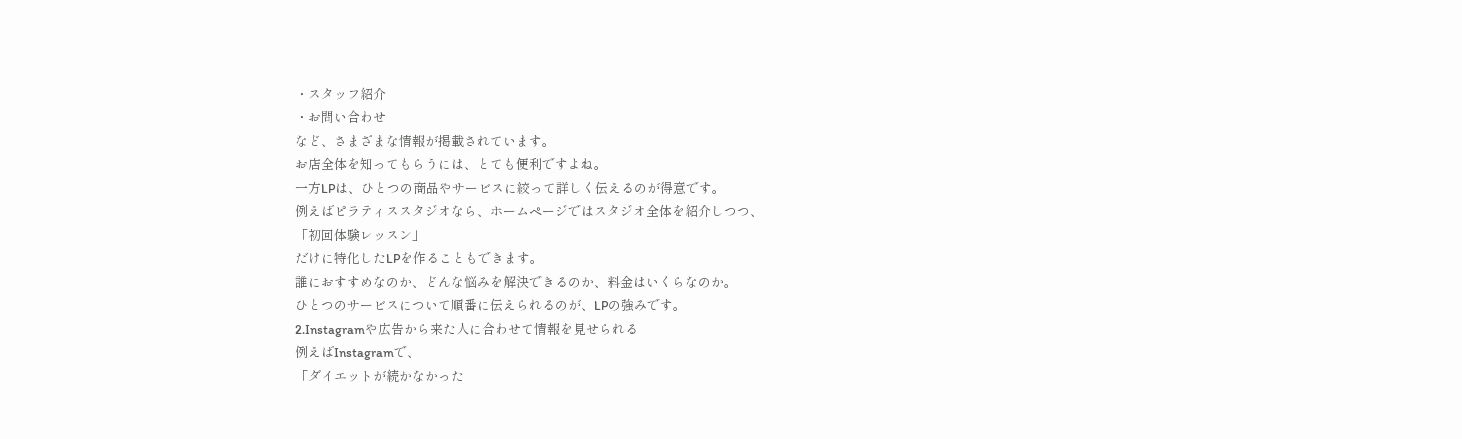・スタッフ紹介
・お問い合わせ
など、さまざまな情報が掲載されています。
お店全体を知ってもらうには、とても便利ですよね。
一方LPは、ひとつの商品やサービスに絞って詳しく伝えるのが得意です。
例えばピラティススタジオなら、ホームページではスタジオ全体を紹介しつつ、
「初回体験レッスン」
だけに特化したLPを作ることもできます。
誰におすすめなのか、どんな悩みを解決できるのか、料金はいくらなのか。
ひとつのサービスについて順番に伝えられるのが、LPの強みです。
2.Instagramや広告から来た人に合わせて情報を見せられる
例えばInstagramで、
「ダイエットが続かなかった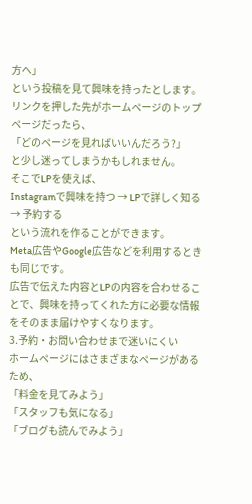方へ」
という投稿を見て興味を持ったとします。
リンクを押した先がホームページのトップページだったら、
「どのページを見ればいいんだろう?」
と少し迷ってしまうかもしれません。
そこでLPを使えば、
Instagramで興味を持つ → LPで詳しく知る → 予約する
という流れを作ることができます。
Meta広告やGoogle広告などを利用するときも同じです。
広告で伝えた内容とLPの内容を合わせることで、興味を持ってくれた方に必要な情報をそのまま届けやすくなります。
3.予約・お問い合わせまで迷いにくい
ホームページにはさまざまなページがあるため、
「料金を見てみよう」
「スタッフも気になる」
「ブログも読んでみよう」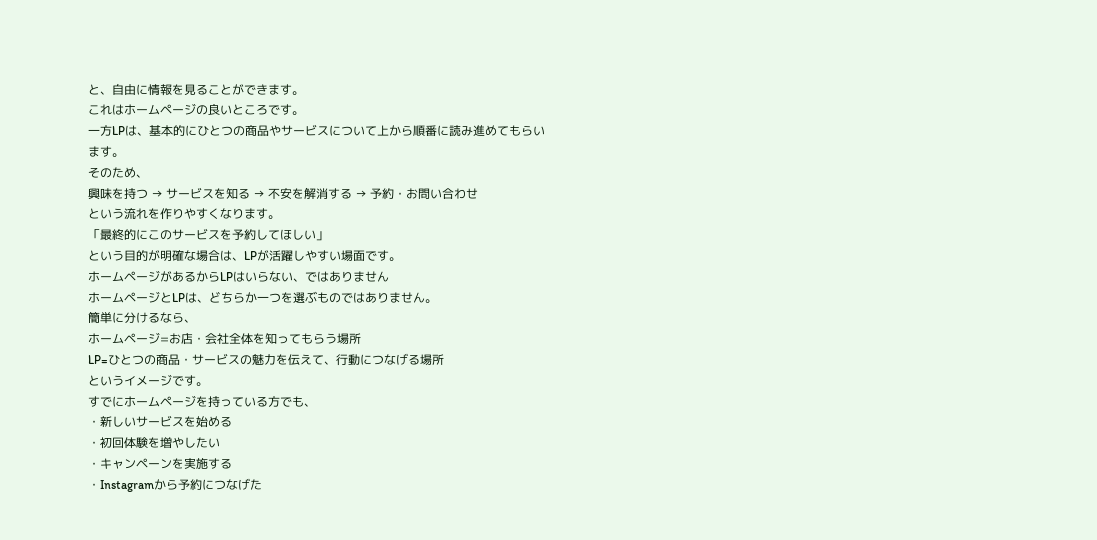と、自由に情報を見ることができます。
これはホームページの良いところです。
一方LPは、基本的にひとつの商品やサービスについて上から順番に読み進めてもらいます。
そのため、
興味を持つ → サービスを知る → 不安を解消する → 予約・お問い合わせ
という流れを作りやすくなります。
「最終的にこのサービスを予約してほしい」
という目的が明確な場合は、LPが活躍しやすい場面です。
ホームページがあるからLPはいらない、ではありません
ホームページとLPは、どちらか一つを選ぶものではありません。
簡単に分けるなら、
ホームページ=お店・会社全体を知ってもらう場所
LP=ひとつの商品・サービスの魅力を伝えて、行動につなげる場所
というイメージです。
すでにホームページを持っている方でも、
・新しいサービスを始める
・初回体験を増やしたい
・キャンペーンを実施する
・Instagramから予約につなげた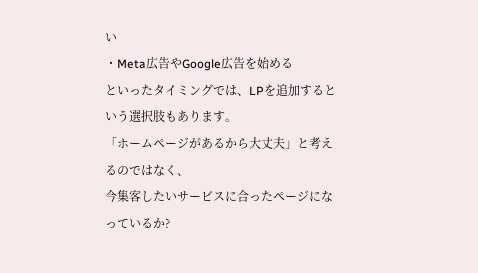い
・Meta広告やGoogle広告を始める
といったタイミングでは、LPを追加するという選択肢もあります。
「ホームページがあるから大丈夫」と考えるのではなく、
今集客したいサービスに合ったページになっているか?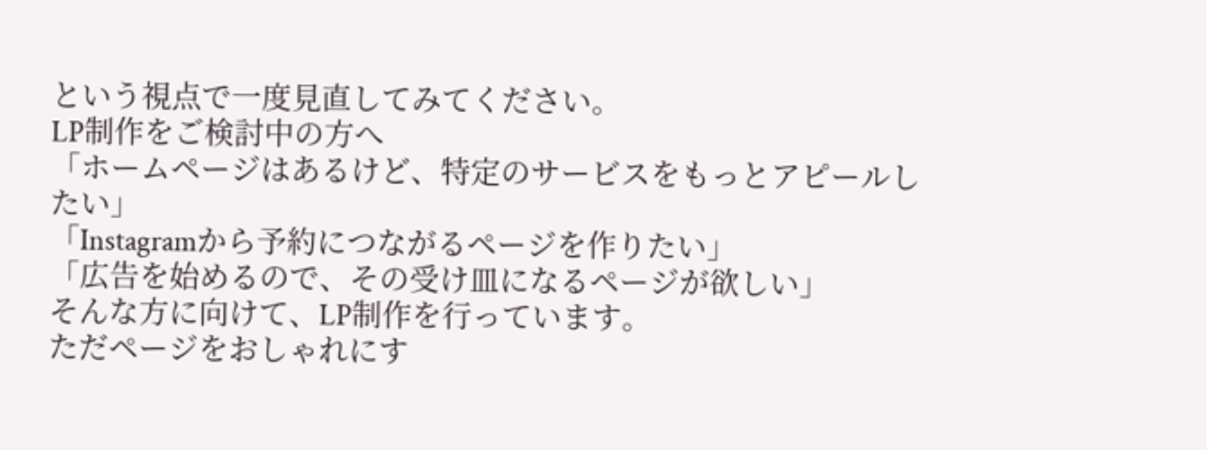という視点で一度見直してみてください。
LP制作をご検討中の方へ
「ホームページはあるけど、特定のサービスをもっとアピールしたい」
「Instagramから予約につながるページを作りたい」
「広告を始めるので、その受け皿になるページが欲しい」
そんな方に向けて、LP制作を行っています。
ただページをおしゃれにす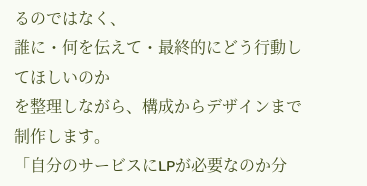るのではなく、
誰に・何を伝えて・最終的にどう行動してほしいのか
を整理しながら、構成からデザインまで制作します。
「自分のサービスにLPが必要なのか分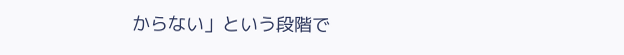からない」という段階で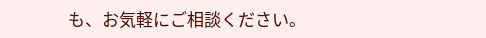も、お気軽にご相談ください。